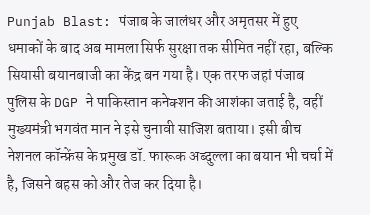Punjab Blast: पंजाब के जालंधर और अमृतसर में हुए धमाकों के बाद अब मामला सिर्फ सुरक्षा तक सीमित नहीं रहा, बल्कि सियासी बयानबाजी का केंद्र बन गया है। एक तरफ जहां पंजाब पुलिस के DGP ने पाकिस्तान कनेक्शन की आशंका जताई है, वहीं मुख्यमंत्री भगवंत मान ने इसे चुनावी साजिश बताया। इसी बीच नेशनल कॉन्फ्रेंस के प्रमुख डॉ. फारूक अब्दुल्ला का बयान भी चर्चा में है, जिसने बहस को और तेज कर दिया है।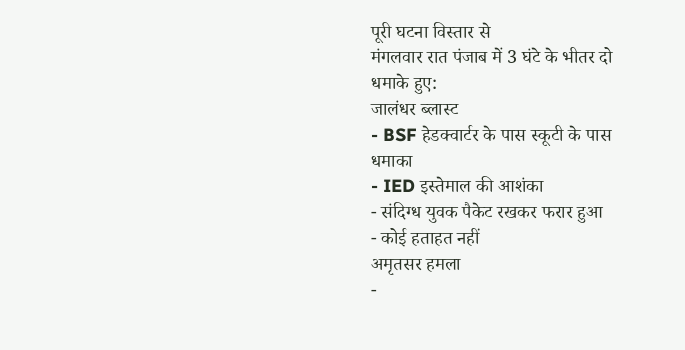पूरी घटना विस्तार से
मंगलवार रात पंजाब में 3 घंटे के भीतर दो धमाके हुए:
जालंधर ब्लास्ट
- BSF हेडक्वार्टर के पास स्कूटी के पास धमाका
- IED इस्तेमाल की आशंका
- संदिग्ध युवक पैकेट रखकर फरार हुआ
- कोई हताहत नहीं
अमृतसर हमला
-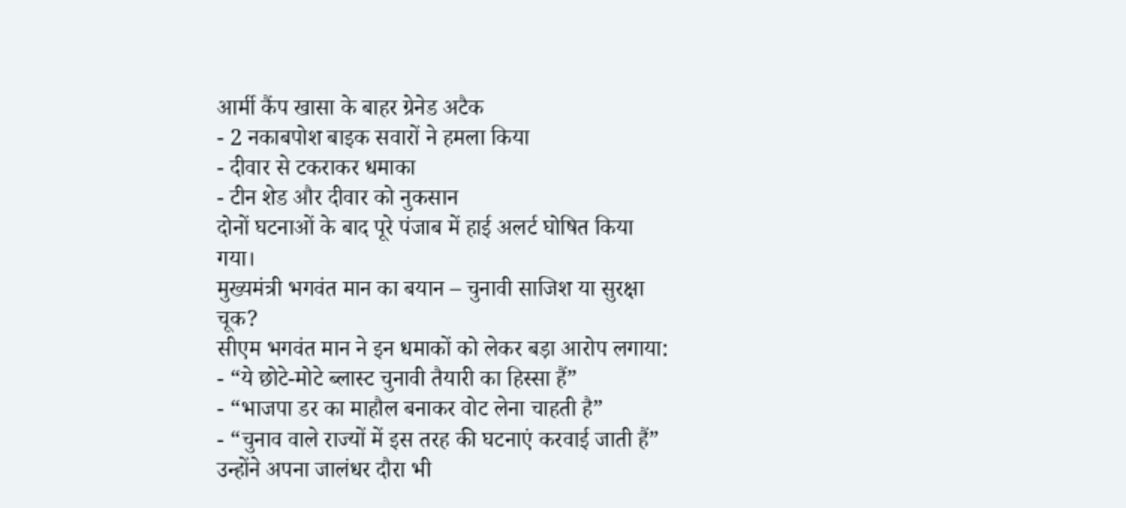आर्मी कैंप खासा के बाहर ग्रेनेड अटैक
- 2 नकाबपोश बाइक सवारों ने हमला किया
- दीवार से टकराकर धमाका
- टीन शेड और दीवार को नुकसान
दोनों घटनाओं के बाद पूरे पंजाब में हाई अलर्ट घोषित किया गया।
मुख्यमंत्री भगवंत मान का बयान – चुनावी साजिश या सुरक्षा चूक?
सीएम भगवंत मान ने इन धमाकों को लेकर बड़ा आरोप लगाया:
- “ये छोटे-मोटे ब्लास्ट चुनावी तैयारी का हिस्सा हैं”
- “भाजपा डर का माहौल बनाकर वोट लेना चाहती है”
- “चुनाव वाले राज्यों में इस तरह की घटनाएं करवाई जाती हैं”
उन्होंने अपना जालंधर दौरा भी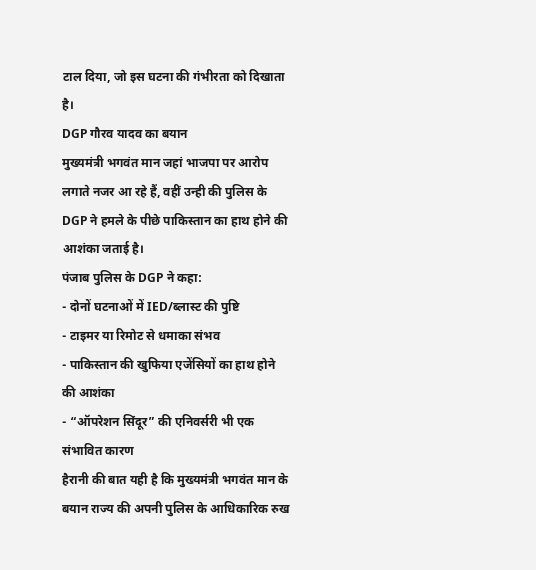टाल दिया, जो इस घटना की गंभीरता को दिखाता है।
DGP गौरव यादव का बयान
मुख्यमंत्री भगवंत मान जहां भाजपा पर आरोप लगाते नजर आ रहे हैं, वहीं उन्ही की पुलिस के DGP ने हमले के पीछे पाकिस्तान का हाथ होने की आशंका जताई है।
पंजाब पुलिस के DGP ने कहा:
- दोनों घटनाओं में IED/ब्लास्ट की पुष्टि
- टाइमर या रिमोट से धमाका संभव
- पाकिस्तान की खुफिया एजेंसियों का हाथ होने की आशंका
- “ऑपरेशन सिंदूर” की एनिवर्सरी भी एक संभावित कारण
हैरानी की बात यही है कि मुख्यमंत्री भगवंत मान के बयान राज्य की अपनी पुलिस के आधिकारिक रुख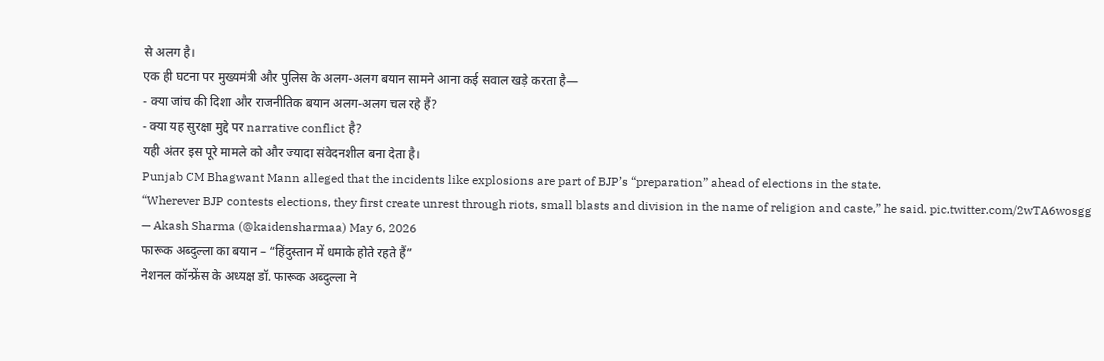से अलग है।
एक ही घटना पर मुख्यमंत्री और पुलिस के अलग-अलग बयान सामने आना कई सवाल खड़े करता है—
- क्या जांच की दिशा और राजनीतिक बयान अलग-अलग चल रहे हैं?
- क्या यह सुरक्षा मुद्दे पर narrative conflict है?
यही अंतर इस पूरे मामले को और ज्यादा संवेदनशील बना देता है।
Punjab CM Bhagwant Mann alleged that the incidents like explosions are part of BJP’s “preparation” ahead of elections in the state.
“Wherever BJP contests elections, they first create unrest through riots, small blasts and division in the name of religion and caste,” he said. pic.twitter.com/2wTA6wosgg
— Akash Sharma (@kaidensharmaa) May 6, 2026
फारूक अब्दुल्ला का बयान – “हिंदुस्तान में धमाके होते रहते हैं”
नेशनल कॉन्फ्रेंस के अध्यक्ष डॉ. फारूक अब्दुल्ला ने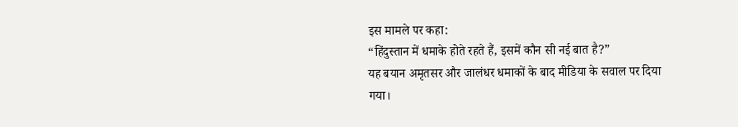इस मामले पर कहा:
“हिंदुस्तान में धमाके होते रहते हैं, इसमें कौन सी नई बात है?”
यह बयान अमृतसर और जालंधर धमाकों के बाद मीडिया के सवाल पर दिया गया।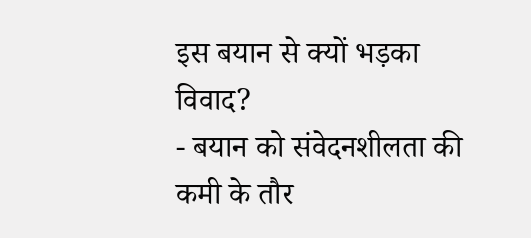इस बयान से क्यों भड़का विवाद?
- बयान को संवेदनशीलता की कमी के तौर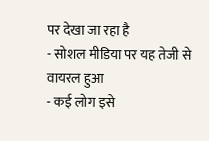पर देखा जा रहा है
- सोशल मीडिया पर यह तेजी से वायरल हुआ
- कई लोग इसे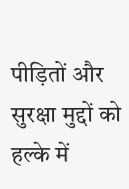पीड़ितों और सुरक्षा मुद्दों को हल्के में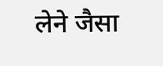लेने जैसा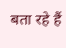बता रहे हैं